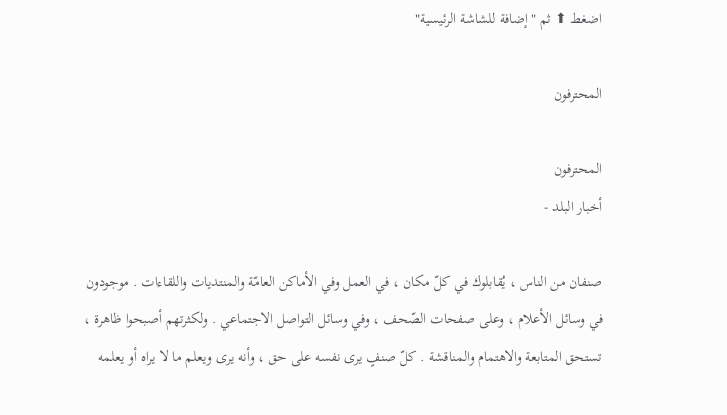اضغط ⬆ ثم "إضافة للشاشة الرئيسية"

المحترفون

المحترفون
أخبار البلد -

صنفان من الناس ، يُقابلوك في كلّ مكان ، في العمل وفي الأماكن العامّة والمنتديات واللقاءات . موجودون في وسائل الأعلام ، وعلى صفحات الصّحف ، وفي وسائل التواصل الاجتماعي . ولكثرتهم أصبحوا ظاهرة ، تستحق المتابعة والاهتمام والمناقشة . كلّ صنفٍ يرى نفسه على حق ، وأنه يرى ويعلم ما لا يراه أو يعلمه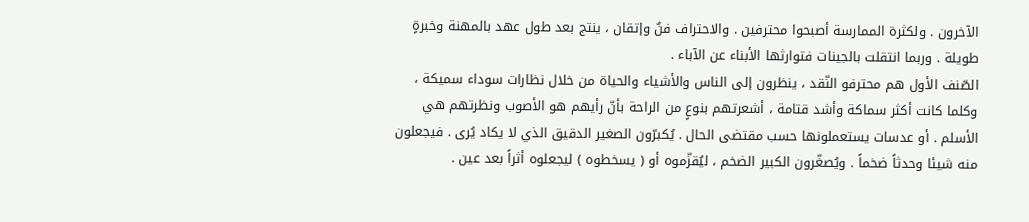الآخرون . ولكثرة الممارسة أصبحوا محترفين . والاحتراف فنٌ وإتقان ، ينتج بعد طول عهد بالمهنة وخبرةٍ طويلة . وربما انتقلت بالجينات فتوارثها الأبناء عن الآباء .
الصّنف الأول هم محترفو النّقد ، ينظرون إلى الناس والأشياء والحياة من خلال نظارات سوداء سميكة ، وكلما كانت أكثر سماكة وأشد قتامة ، أشعرتهم بنوعٍ من الراحة بأنّ رأيهم هو الأصوب ونظرتهم هي الأسلم . أو عدسات يستعملونها حسب مقتضى الحال . يُكبرّون الصغير الدقيق الذي لا يكاد يُرى . فيجعلون منه شيئا وحدثاً ضخماً . ويُصغّرون الكبير الضخم ، ليُقزّموه أو ( يسخطوه ) ليجعلوه أثراً بعد عين .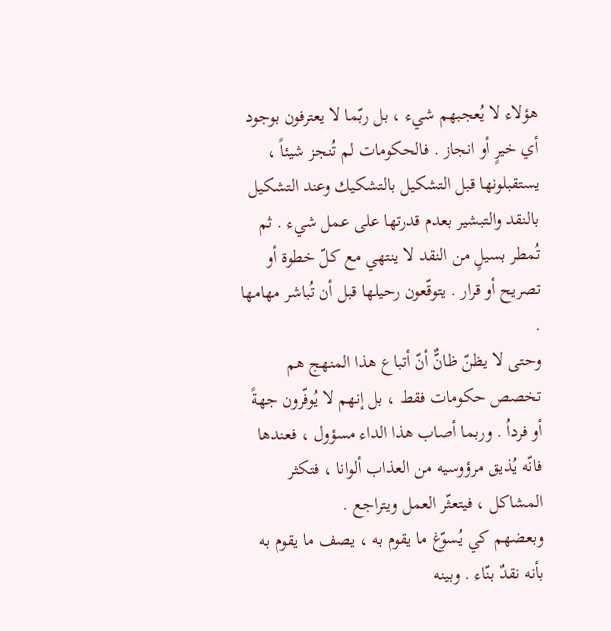هؤلاء لا يُعجبهم شيء ، بل ربّما لا يعترفون بوجود أي خيرٍ أو انجاز . فالحكومات لم تُنجز شيئاً ، يستقبلونها قبل التشكيل بالتشكيك وعند التشكيل بالنقد والتبشير بعدم قدرتها على عمل شيء . ثم تُمطر بسيلٍ من النقد لا ينتهي مع كلّ خطوة أو تصريح أو قرار . يتوقّعون رحيلها قبل أن تُباشر مهامها .
وحتى لا يظنّ ظانٌّ أنّ أتباع هذا المنهج هم تخصص حكومات فقط ، بل إنهم لا يُوفّرون جهةً أو فرداُ . وربما أصاب هذا الداء مسؤول ، فعندها فانّه يُذيق مرؤوسيه من العذاب ألوانا ، فتكثر المشاكل ، فيتعثّر العمل ويتراجع .
وبعضهم كي يُسوّغ ما يقوم به ، يصف ما يقوم به بأنه نقدٌ بنّاء . وبينه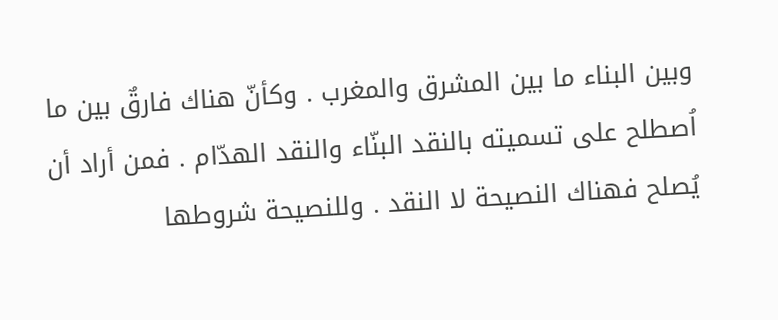وبين البناء ما بين المشرق والمغرب . وكأنّ هناك فارقٌ بين ما اُصطلح على تسميته بالنقد البنّاء والنقد الهدّام . فمن أراد أن يُصلح فهناك النصيحة لا النقد . وللنصيحة شروطها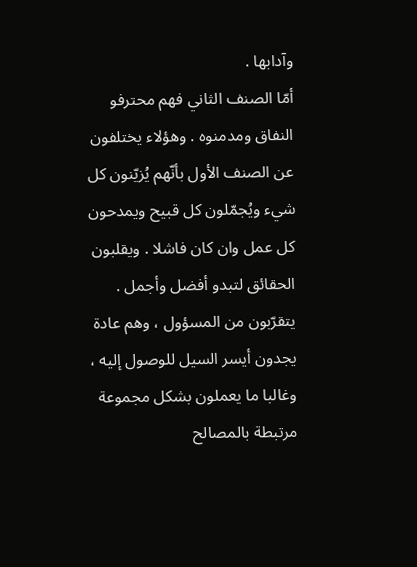وآدابها .
أمّا الصنف الثاني فهم محترفو النفاق ومدمنوه . وهؤلاء يختلفون عن الصنف الأول بأنّهم يُزيّنون كل شيء ويُجمّلون كل قبيح ويمدحون كل عمل وان كان فاشلا . ويقلبون الحقائق لتبدو أفضل وأجمل .
يتقرّبون من المسؤول ، وهم عادة يجدون أيسر السيل للوصول إليه ، وغالبا ما يعملون بشكل مجموعة مرتبطة بالمصالح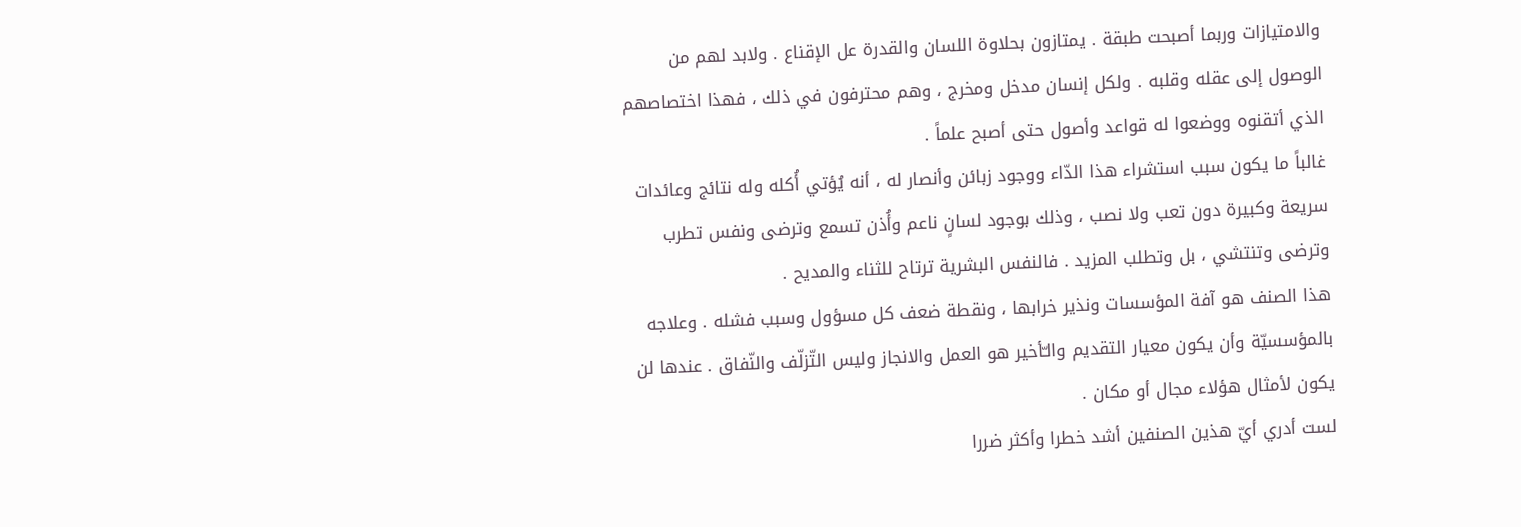والامتيازات وربما أصبحت طبقة . يمتازون بحلاوة اللسان والقدرة عل الإقناع . ولابد لهم من الوصول إلى عقله وقلبه . ولكل إنسان مدخل ومخرج ، وهم محترفون في ذلك ، فهذا اختصاصهم الذي أتقنوه ووضعوا له قواعد وأصول حتى أصبح علماً .
غالباً ما يكون سبب استشراء هذا الدّاء ووجود زبائن وأنصار له ، أنه يُؤتي أُكله وله نتائج وعائدات سريعة وكبيرة دون تعب ولا نصب ، وذلك بوجود لسانٍ ناعم وأُذن تسمع وترضى ونفس تطرب وترضى وتنتشي ، بل وتطلب المزيد . فالنفس البشرية ترتاح للثناء والمديح .
هذا الصنف هو آفة المؤسسات ونذير خرابها ، ونقطة ضعف كل مسؤول وسبب فشله . وعلاجه بالمؤسسيّة وأن يكون معيار التقديم والـّأخير هو العمل والانجاز وليس التّزلّف والنّفاق . عندها لن يكون لأمثال هؤلاء مجال أو مكان .
لست أدري أيّ هذين الصنفين أشد خطرا وأكثر ضررا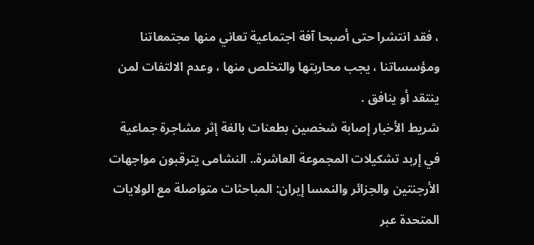، فقد انتشرا حتى أصبحا آفة اجتماعية تعاني منها مجتمعاتنا ومؤسساتنا ، يجب محاربتها والتخلص منها ، وعدم الالتفات لمن ينتقد أو ينافق .
شريط الأخبار إصابة شخصين بطعنات بالغة إثر مشاجرة جماعية في إربد تشكيلات المجموعة العاشرة.. النشامى يترقبون مواجهات الأرجنتين والجزائر والنمسا إيران: المباحثات متواصلة مع الولايات المتحدة عبر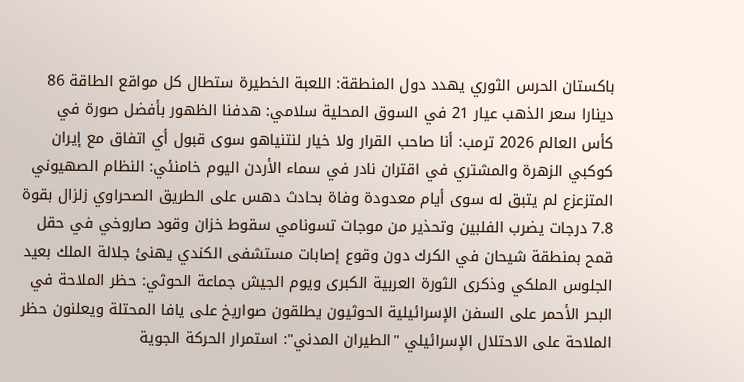باكستان الحرس الثوري يهدد دول المنطقة: اللعبة الخطيرة ستطال كل مواقع الطاقة 86 دينارا سعر الذهب عيار 21 في السوق المحلية سلامي: هدفنا الظهور بأفضل صورة في كأس العالم 2026 ترمب: أنا صاحب القرار ولا خيار لنتنياهو سوى قبول أي اتفاق مع إيران كوكبي الزهرة والمشتري في اقتران نادر في سماء الأردن اليوم خامنئي: النظام الصهيوني المتزعزع لم يتبق له سوى أيام معدودة وفاة بحادث دهس على الطريق الصحراوي زلزال بقوة 7.8 درجات يضرب الفلبين وتحذير من موجات تسونامي سقوط خزان وقود صاروخي في حقل قمح بمنطقة شيحان في الكرك دون وقوع إصابات مستشفى الكندي يهنئ جلالة الملك بعيد الجلوس الملكي وذكرى الثورة العربية الكبرى ويوم الجيش جماعة الحوثي: حظر الملاحة في البحر الأحمر على السفن الإسرائيلية الحوثيون يطلقون صواريخ على يافا المحتلة ويعلنون حظر الملاحة على الاحتلال الإسرائيلي "الطيران المدني": استمرار الحركة الجوية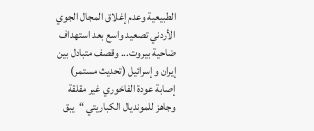الطبيعية وعدم إغلاق المجال الجوي الأردني تصعيد واسع بعد استهداف ضاحية بيروت... وقصف متبادل بين إيران وإسرائيل (تحديث مستمر) إصابة عودة الفاخوري غير مقلقة وجاهز للمونديال الكباريتي “يبق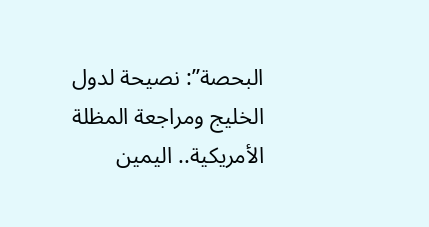البحصة”: نصيحة لدول الخليج ومراجعة المظلة الأمريكية.. اليمين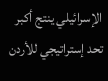الإسرائيلي ينتج أكبر تحد إستراتيجي للأردن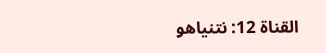القناة 12: نتنياهو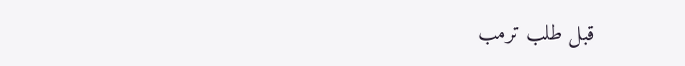قبل طلب ترمب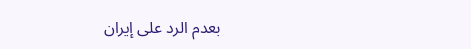بعدم الرد على إيران